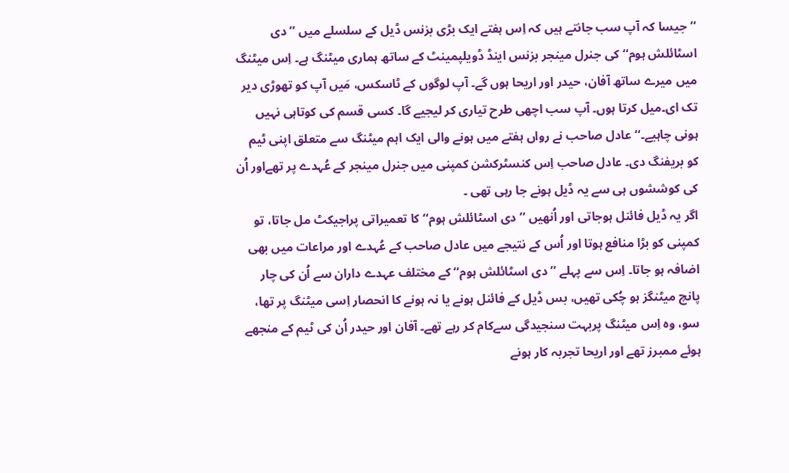’’جیسا کہ آپ سب جانتے ہیں کہ اِس ہفتے ایک بڑی بزنس ڈیل کے سلسلے میں ’’دی اسٹائلش ہوم‘‘ کی جنرل مینجر بزنس اینڈ ڈویلپمینٹ کے ساتھ ہماری میٹنگ ہے۔ اِس میٹنگ میں میرے ساتھ آفان، حیدر اور اریحا ہوں گے۔ آپ لوگوں کے ٹاسکس، مَیں آپ کو تھوڑی دیر تک ای۔میل کرتا ہوں۔ آپ سب اچھی طرح تیاری کر لیجیے گا۔ کسی قسم کی کوتاہی نہیں ہونی چاہیے۔‘‘ عادل صاحب نے رواں ہفتے میں ہونے والی ایک اہم میٹنگ سے متعلق اپنی ٹیم کو بریفنگ دی۔ عادل صاحب اِس کنسٹرکشن کمپنی میں جنرل مینجر کے عُہدے پر تھےاور اُن کی کوششوں ہی سے یہ ڈیل ہونے جا رہی تھی ۔
اگر یہ ڈیل فائنل ہوجاتی اور اُنھیں ’’دی اسٹائلش ہوم‘‘ کا تعمیراتی پراجیکٹ مل جاتا، تو کمپنی کو بڑا منافع ہوتا اور اُس کے نتیجے میں عادل صاحب کے عُہدے اور مراعات میں بھی اضافہ ہو جاتا۔ اِس سے پہلے ’’دی اسٹائلش ہوم‘‘ کے مختلف عہدے داران سے اُن کی چار پانچ میٹنگز ہو چُکی تھیں، بس ڈیل کے فائنل ہونے یا نہ ہونے کا انحصار اِسی میٹنگ پر تھا، سو، وہ اِس میٹنگ پربہت سنجیدگی سےکام کر رہے تھے۔ آفان اور حیدر اُن کی ٹیم کے منجھے ہوئے ممبرز تھے اور اریحا تجربہ کار ہونے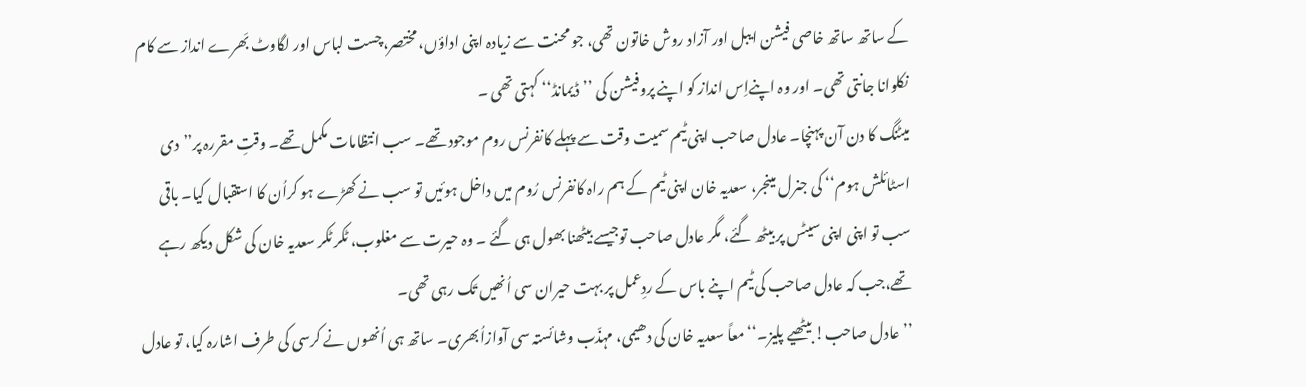کے ساتھ ساتھ خاصی فیشن ایبل اور آزاد روش خاتون تھی، جو محنت سے زیادہ اپنی اداؤں، مختصر،چست لباس اور لگاوٹ بَھرے انداز سے کام نکلوانا جانتی تھی۔ اور وہ اپنےاِس انداز کو اپنے پروفیشن کی ’’ڈیمانڈ‘‘ کہتی تھی ۔
میٹنگ کا دن آن پہنچا۔ عادل صاحب اپنی ٹیم سمیت وقت سے پہلے کانفرنس روم موجود تھے۔ سب انتظامات مکمل تھے۔ وقتِ مقررہ پر’’دی اسٹائلش ہوم‘‘ کی جنرل مینجر، سعدیہ خان اپنی ٹیم کے ہم راہ کانفرنس رُوم میں داخل ہوئیں تو سب نے کھڑے ہو کراُن کا استقبال کیا۔ باقی سب تو اپنی اپنی سیٹس پر بیٹھ گئے، مگر عادل صاحب توجیسے بیٹھنا بھول ہی گئے ۔ وہ حیرت سے مغلوب، ٹکر ٹکر سعدیہ خان کی شکل دیکھ رہے تھے،جب کہ عادل صاحب کی ٹیم اپنے باس کے ردِعمل پر بہت حیران سی اُنھیں تَک رہی تھی۔
’’عادل صاحب! بیٹھیے پلیز۔‘‘ معاً سعدیہ خان کی دھیمی، مہذّب وشائستہ سی آوازاُبھری۔ ساتھ ہی اُنھوں نے کرسی کی طرف اشارہ کیا، تو عادل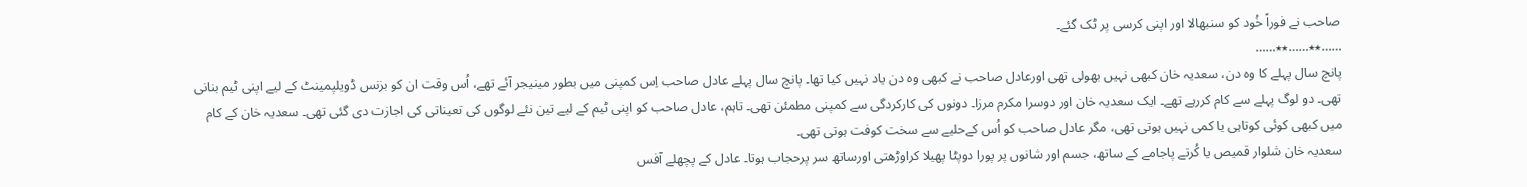صاحب نے فوراً خُود کو سنبھالا اور اپنی کرسی پر ٹک گئے۔
……٭٭……٭٭……
پانچ سال پہلے کا وہ دن، سعدیہ خان کبھی نہیں بھولی تھی اورعادل صاحب نے کبھی وہ دن یاد نہیں کیا تھا۔ پانچ سال پہلے عادل صاحب اِس کمپنی میں بطور مینیجر آئے تھے، اُس وقت ان کو بزنس ڈویلپمینٹ کے لیے اپنی ٹیم بنانی تھی۔ دو لوگ پہلے سے کام کررہے تھے۔ ایک سعدیہ خان اور دوسرا مکرم مرزا۔ دونوں کی کارکردگی سے کمپنی مطمئن تھی۔ تاہم، عادل صاحب کو اپنی ٹیم کے لیے تین نئے لوگوں کی تعیناتی کی اجازت دی گئی تھی۔ سعدیہ خان کے کام میں کبھی کوئی کوتاہی یا کمی نہیں ہوتی تھی، مگر عادل صاحب کو اُس کےحلیے سے سخت کوفت ہوتی تھی۔
سعدیہ خان شلوار قمیص یا کُرتے پاجامے کے ساتھ، جسم اور شانوں پر پورا دوپٹا پھیلا کراوڑھتی اورساتھ سر پرحجاب ہوتا۔ عادل کے پچھلے آفس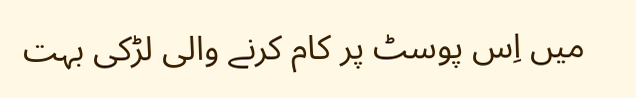میں اِس پوسٹ پر کام کرنے والی لڑکی بہت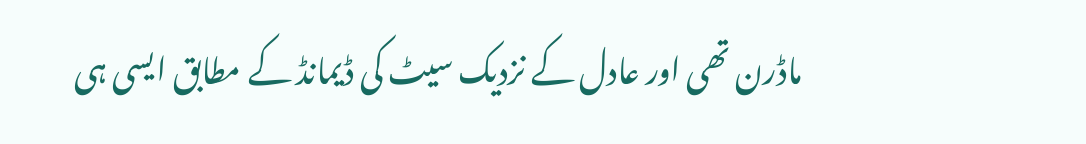ماڈرن تھی اور عادل کے نزدیک سیٹ کی ڈیمانڈ کے مطابق ایسی ہی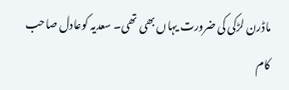ماڈرن لڑکی کی ضرورت یہاں بھی تھی۔ سعدیہ کوعادل صاحب کام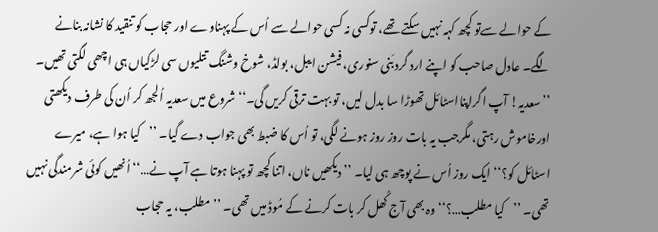کے حوالے سےتو کچھ کہہ نہیں سکتے تھے، توکسی نہ کسی حوالے سے اُس کے پہناوے اور حجاب کو تنقید کا نشانہ بنانے لگے۔ عادل صاحب کو اپنے ارد گرد بَنی سنوری، فیشن ایبل، بولڈ، شوخ وشنگ تتلیوں سی لڑکیاں ہی اچھی لگتی تھیں۔
’’سعدیہ! آپ اگراپنااسٹائل تھوڑا سا بدل لیں، تو بہت ترقی کریں گی۔‘‘ شروع میں سعدیہ اُلجھ کر اُن کی طرف دیکھتی اورخاموش رہتی، مگرجب یہ بات روز روز ہونے لگی، تو اُس کا ضبط بھی جواب دے گیا۔ ’’کیا ہوا ہے، میرے اسٹائل کو؟‘‘ ایک روز اُس نے پوچھ ہی لیا۔ ’’دیکھیں ناں، اتنا کچھ تو پہنا ہوتا ہے آپ نے…‘‘ اُنھیں کوئی شرمندگی نہیں تھی۔ ’’کیا مطلب…؟‘‘وہ بھی آج کُھل کر بات کرنے کے مُوڈ میں تھی۔ ’’مطلب، یہ حجاب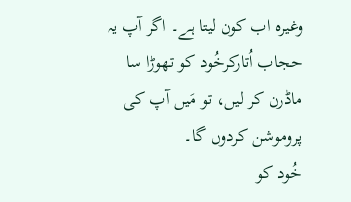وغیرہ اب کون لیتا ہے۔ اگر آپ یہ حجاب اُتارکرخُود کو تھوڑا سا ماڈرن کر لیں، تو مَیں آپ کی پروموشن کردوں گا۔
خُود کو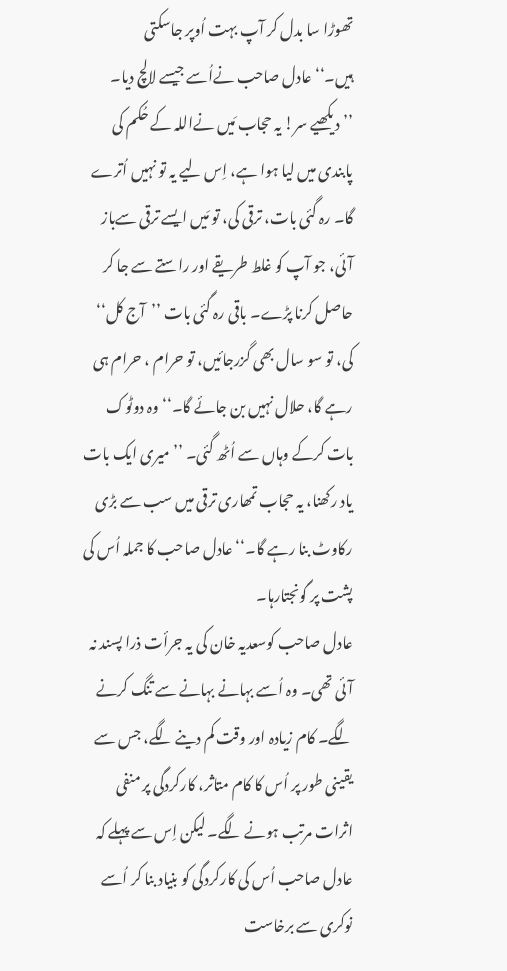تھوڑا سا بدل کر آپ بہت اُوپر جاسکتی ہیں۔‘‘عادل صاحب نےاُسے جیسے لالچ دیا۔ ’’دیکھیے سر! یہ حجاب مَیں نےاللہ کے حُکم کی پابندی میں لیا ہوا ہے، اِس لیے یہ تو نہیں اُترے گا۔ رہ گئی بات، ترقی کی، تو مَیں ایسے ترقی سےباز آئی، جو آپ کو غلط طریقے اور راستے سے جا کر حاصل کرنا پڑے۔ باقی رہ گئی بات ’’آج کل‘‘ کی، تو سو سال بھی گزرجائیں، تو حرام ، حرام ہی رہے گا، حلال نہیں بن جائے گا۔‘‘ وہ دوٹوک بات کرکے وہاں سے اُٹھ گئی۔ ’’میری ایک بات یاد رکھنا، یہ حجاب تمھاری ترقی میں سب سے بڑی رکاوٹ بنا رہے گا۔‘‘ عادل صاحب کا جملہ اُس کی پشت پر گونجتارہا۔
عادل صاحب کوسعدیہ خان کی یہ جرأت ذرا پسند نہ آئی تھی۔ وہ اُسے بہانے بہانے سے تنگ کرنے لگے۔ کام زیادہ اور وقت کم دینے لگے، جس سے یقینی طور پر اُس کا کام متاثر، کارکردگی پر منفی اثرات مرتب ہونے لگے۔ لیکن اِس سے پہلے کہ عادل صاحب اُس کی کارکردگی کو بنیاد بنا کر اُسے نوکری سے برخاست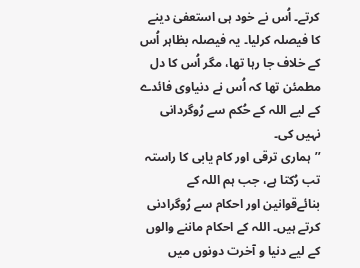کرتے۔ اُس نے خود ہی استعفیٰ دینے کا فیصلہ کرلیا۔ یہ فیصلہ بظاہر اُس کے خلاف جا رہا تھا، مگر اُس کا دل مطمئن تھا کہ اُس نے دنیاوی فائدے کے لیے اللہ کے حُکم سے رُوگردانی نہیں کی۔
’’ہماری ترقی اور کام یابی کا راستہ تب رُکتا ہے، جب ہم اللہ کے بنائےقوانین اور احکام سے رُوگرادنی کرتے ہیں۔ اللہ کے احکام ماننے والوں کے لیے دنیا و آخرت دونوں میں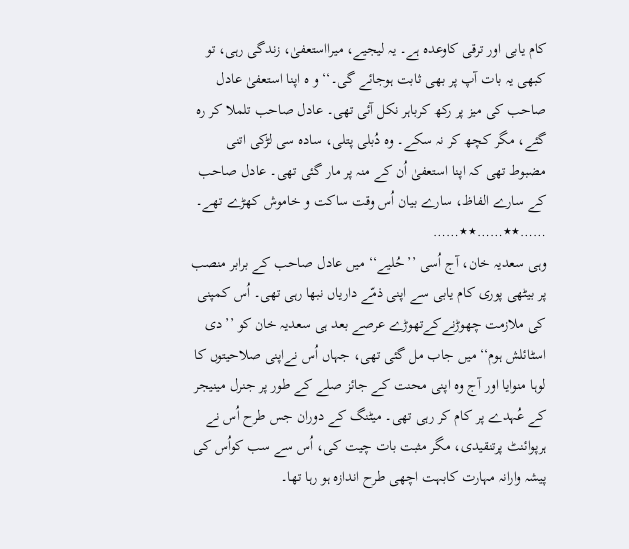کام یابی اور ترقی کاوعدہ ہے۔ یہ لیجیے، میرااستعفیٰ، زندگی رہی، تو کبھی یہ بات آپ پر بھی ثابت ہوجائے گی۔‘‘ و ہ اپنا استعفیٰ عادل صاحب کی میز پر رکھ کرباہر نکل آئی تھی۔ عادل صاحب تلملا کر رہ گئے، مگر کچھ کر نہ سکے۔ وہ دُبلی پتلی، سادہ سی لڑکی اتنی مضبوط تھی کہ اپنا استعفیٰ اُن کے منہ پر مار گئی تھی۔ عادل صاحب کے سارے الفاظ، سارے بیان اُس وقت ساکت و خاموش کھڑے تھے۔
……٭٭……٭٭……
وہی سعدیہ خان، آج اُسی ’’حُلیے‘‘ میں عادل صاحب کے برابر منصب پر بیٹھی پوری کام یابی سے اپنی ذمّے داریاں نبھا رہی تھی۔ اُس کمپنی کی ملازمت چھوڑنےکےتھوڑے عرصے بعد ہی سعدیہ خان کو ’’دی اسٹائلش ہوم‘‘ میں جاب مل گئی تھی، جہاں اُس نےاپنی صلاحیتوں کا لوہا منوایا اور آج وہ اپنی محنت کے جائز صلے کے طور پر جنرل مینیجر کے عُہدے پر کام کر رہی تھی۔ میٹنگ کے دوران جس طرح اُس نے ہرپوائنٹ پرتنقیدی، مگر مثبت بات چیت کی، اُس سے سب کواُس کی پیشہ وارانہ مہارت کابہت اچھی طرح اندازہ ہو رہا تھا۔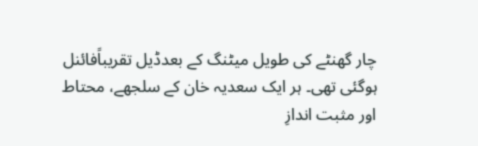چار گھنٹے کی طویل میٹنگ کے بعدڈیل تقریباًفائنل ہوگئی تھی۔ ہر ایک سعدیہ خان کے سلجھے، محتاط اور مثبت اندازِ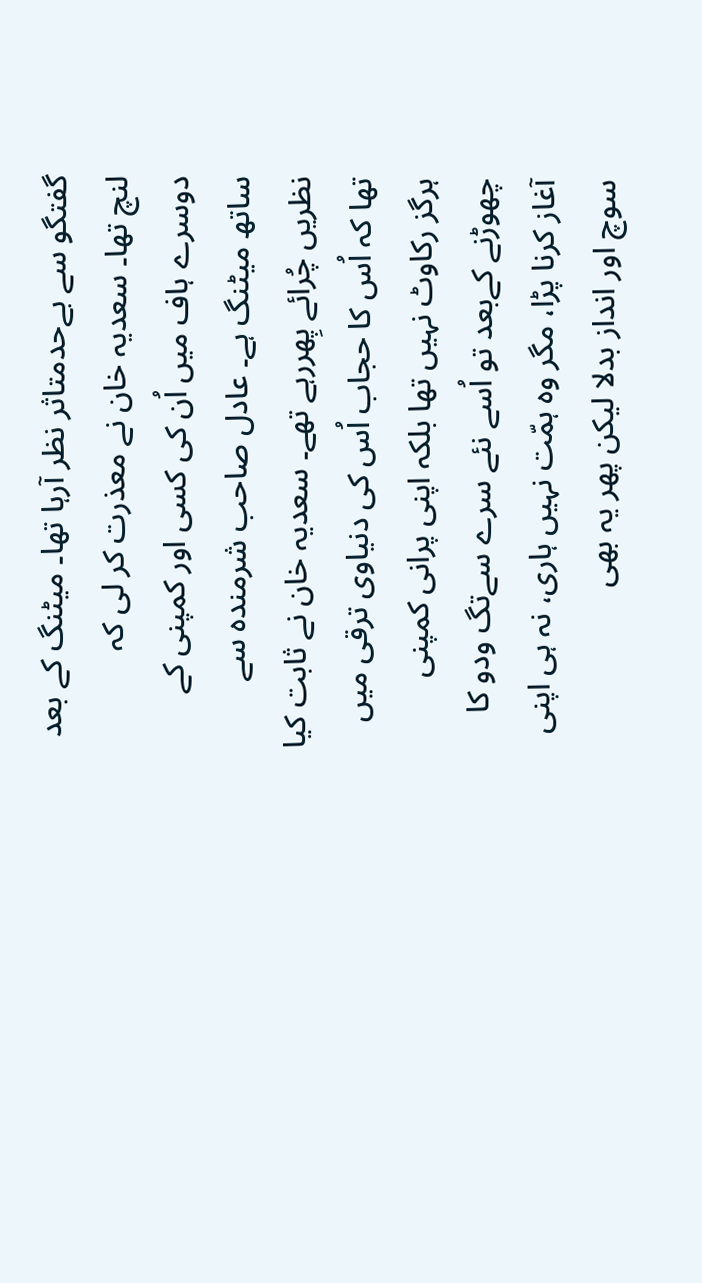گفتگو سے بےحدمتاثر نظر آرہا تھا۔ میٹنگ کے بعد لنچ تھا۔ سعدیہ خان نے معذرت کر لی کہ دوسرے ہاف میں اُن کی کسی اور کمپنی کے ساتھ میٹنگ ہے۔ عادل صاحب شرمندہ سے نظریں چُرائے پِھررہے تھے۔ سعدیہ خان نے ثابت کیا تھا کہ اُس کا حجاب اُس کی دنیاوی ترقی میں ہرگز رکاوٹ نہیں تھا بلکہ اپنی پرانی کمپنی چھوڑنے کےبعد تو اُسے نئے سرے سےتگ ودو کا آغاز کرنا پڑا، مگر وہ ہمّت نہیں ہاری، نہ ہی اپنی سوچ اور انداز بدلا لیکن پھر یہ بھی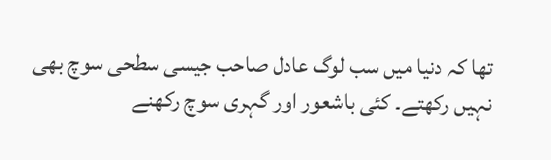تھا کہ دنیا میں سب لوگ عادل صاحب جیسی سطحی سوچ بھی نہیں رکھتے۔ کئی باشعور اور گہری سوچ رکھنے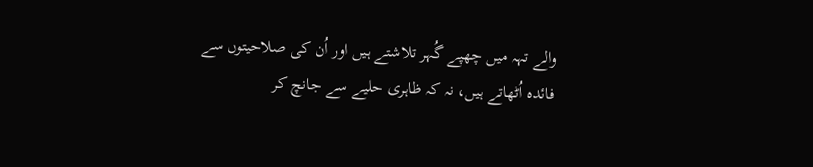والے تہہ میں چھپے گُہر تلاشتے ہیں اور اُن کی صلاحیتوں سے فائدہ اُٹھاتے ہیں، نہ کہ ظاہری حلیے سے جانچ کر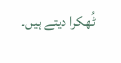ٹُھکرا دیتے ہیں۔